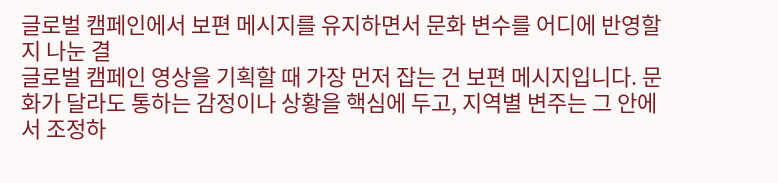글로벌 캠페인에서 보편 메시지를 유지하면서 문화 변수를 어디에 반영할지 나눈 결
글로벌 캠페인 영상을 기획할 때 가장 먼저 잡는 건 보편 메시지입니다. 문화가 달라도 통하는 감정이나 상황을 핵심에 두고, 지역별 변주는 그 안에서 조정하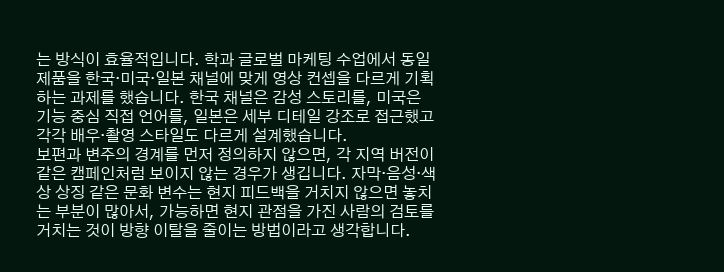는 방식이 효율적입니다. 학과 글로벌 마케팅 수업에서 동일 제품을 한국·미국·일본 채널에 맞게 영상 컨셉을 다르게 기획하는 과제를 했습니다. 한국 채널은 감성 스토리를, 미국은 기능 중심 직접 언어를, 일본은 세부 디테일 강조로 접근했고 각각 배우·촬영 스타일도 다르게 설계했습니다.
보편과 변주의 경계를 먼저 정의하지 않으면, 각 지역 버전이 같은 캠페인처럼 보이지 않는 경우가 생깁니다. 자막·음성·색상 상징 같은 문화 변수는 현지 피드백을 거치지 않으면 놓치는 부분이 많아서, 가능하면 현지 관점을 가진 사람의 검토를 거치는 것이 방향 이탈을 줄이는 방법이라고 생각합니다.